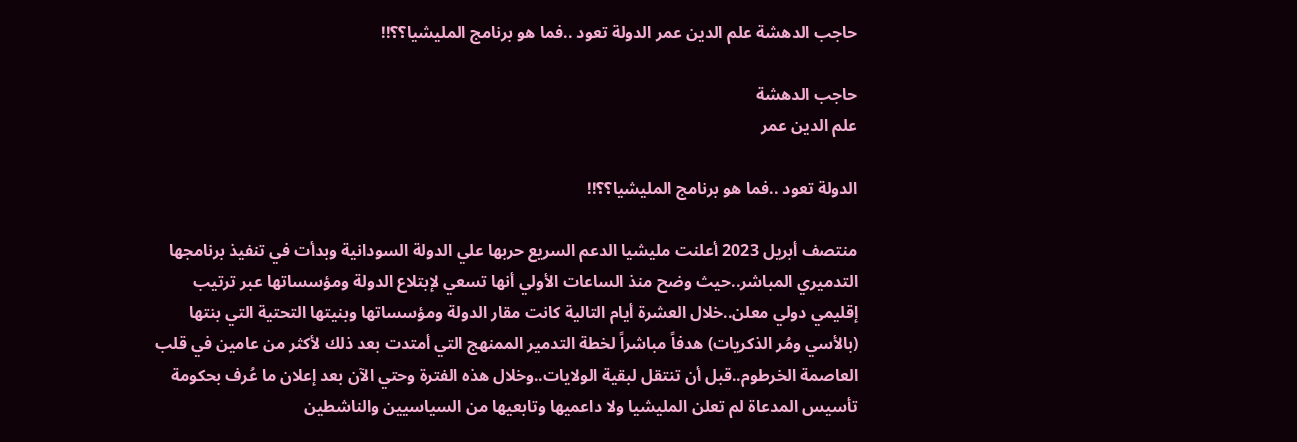حاجب الدهشة علم الدين عمر الدولة تعود ..فما هو برنامج المليشيا؟؟!!

حاجب الدهشة
علم الدين عمر

الدولة تعود ..فما هو برنامج المليشيا؟؟!!

منتصف أبريل 2023 أعلنت مليشيا الدعم السريع حربها علي الدولة السودانية وبدأت في تنفيذ برنامجها التدميري المباشر..حيث وضح منذ الساعات الأولي أنها تسعي لإبتلاع الدولة ومؤسساتها عبر ترتيب إقليمي دولي معلن..خلال العشرة أيام التالية كانت مقار الدولة ومؤسساتها وبنيتها التحتية التي بنتها (بالأسي ومُر الذكريات) هدفاً مباشراً لخطة التدمير الممنهج التي أمتدت بعد ذلك لأكثر من عامين في قلب العاصمة الخرطوم..قبل أن تنتقل لبقية الولايات..وخلال هذه الفترة وحتي الآن بعد إعلان ما عُرف بحكومة تأسيس المدعاة لم تعلن المليشيا ولا داعميها وتابعيها من السياسيين والناشطين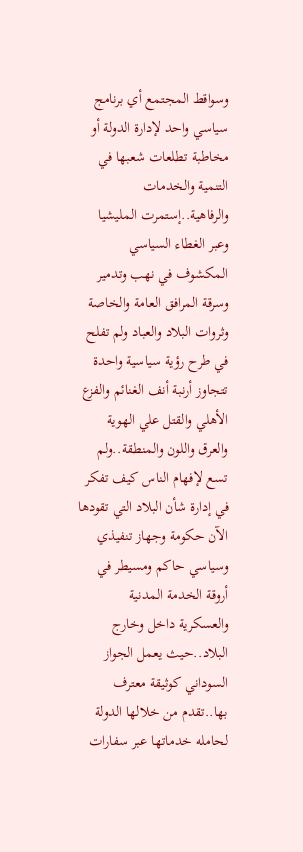وسواقط المجتمع أي برنامج سياسي واحد لإدارة الدولة أو مخاطبة تطلعات شعبها في التنمية والخدمات والرفاهية..إستمرت المليشيا وعبر الغطاء السياسي المكشوف في نهب وتدمير وسرقة المرافق العامة والخاصة وثروات البلاد والعباد ولم تفلح في طرح رؤية سياسية واحدة تتجاوز أرنبة أنف الغنائم والفزع الأهلي والقتل علي الهوية والعرق واللون والمنطقة..ولم تسع لإفهام الناس كيف تفكر في إدارة شأن البلاد التي تقودها الآن حكومة وجهاز تنفيذي وسياسي حاكم ومسيطر في أروقة الخدمة المدنية والعسكرية داخل وخارج البلاد..حيث يعمل الجواز السوداني كوثيقة معترف بها..تقدم من خلالها الدولة لحامله خدماتها عبر سفارات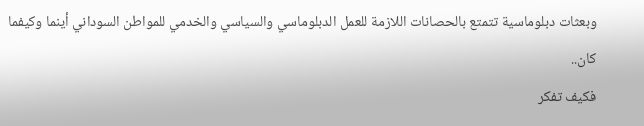وبعثات دبلوماسية تتمتع بالحصانات اللازمة للعمل الدبلوماسي والسياسي والخدمي للمواطن السوداني أينما وكيفما كان..
فكيف تفكر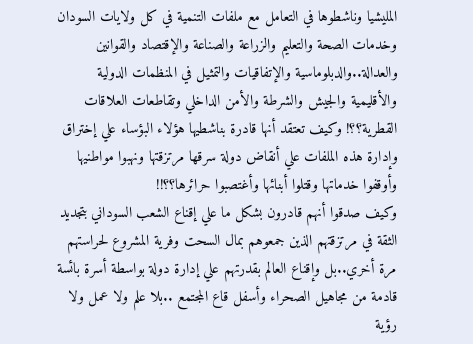المليشيا وناشطوها في التعامل مع ملفات التنمية في كل ولايات السودان وخدمات الصحة والتعليم والزراعة والصناعة والإقتصاد والقوانين والعدالة..والدبلوماسية والإتفاقيات والتمثيل في المنظمات الدولية والأقليمية والجيش والشرطة والأمن الداخلي وتقاطعات العلاقات القطرية؟؟! وكيف تعتقد أنها قادرة بناشطيها هؤلاء البؤساء علي إختراق وإدارة هذه الملفات علي أنقاض دولة سرقها مرتزقتها ونهبوا مواطنيها وأوقفوا خدماتها وقتلوا أبنائها وأغتصبوا حرائرها؟؟!!
وكيف صدقوا أنهم قادرون بشكل ما علي إقناع الشعب السوداني بتجديد الثقة في مرتزقتهم الذين جمعوهم بمال السحت وفرية المشروع لحراستهم مرة أخري..بل وإقناع العالم بقدرتهم علي إدارة دولة بواسطة أسرة بائسة قادمة من مجاهيل الصحراء وأسفل قاع المجتمع ..بلا علم ولا عمل ولا رؤية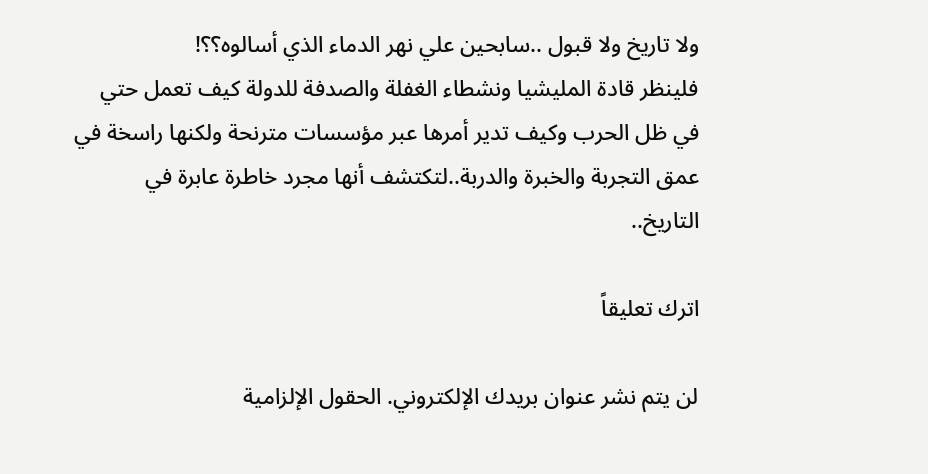ولا تاريخ ولا قبول ..سابحين علي نهر الدماء الذي أسالوه؟؟!
فلينظر قادة المليشيا ونشطاء الغفلة والصدفة للدولة كيف تعمل حتي في ظل الحرب وكيف تدير أمرها عبر مؤسسات مترنحة ولكنها راسخة في عمق التجربة والخبرة والدربة..لتكتشف أنها مجرد خاطرة عابرة في التاريخ..

اترك تعليقاً

لن يتم نشر عنوان بريدك الإلكتروني. الحقول الإلزامية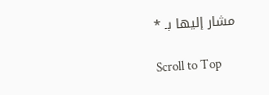مشار إليها بـ *

Scroll to Top